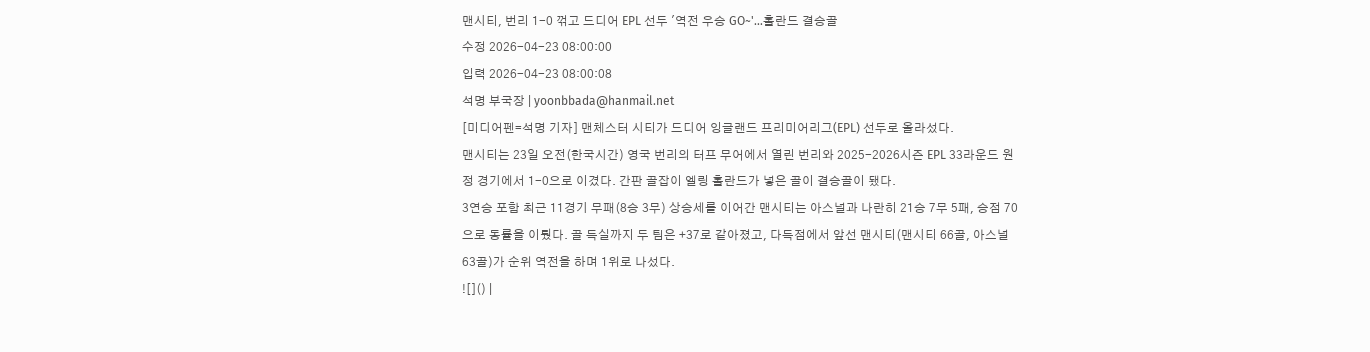맨시티, 번리 1-0 꺾고 드디어 EPL 선두 '역전 우승 GO~'…홀란드 결승골
수정 2026-04-23 08:00:00
입력 2026-04-23 08:00:08
석명 부국장 | yoonbbada@hanmail.net
[미디어펜=석명 기자] 맨체스터 시티가 드디어 잉글랜드 프리미어리그(EPL) 선두로 올라섰다.
맨시티는 23일 오전(한국시간) 영국 번리의 터프 무어에서 열린 번리와 2025-2026시즌 EPL 33라운드 원정 경기에서 1-0으로 이겼다. 간판 골잡이 엘링 홀란드가 넣은 골이 결승골이 됐다.
3연승 포함 최근 11경기 무패(8승 3무) 상승세를 이어간 맨시티는 아스널과 나란히 21승 7무 5패, 승점 70으로 동률을 이뤘다. 골 득실까지 두 팀은 +37로 같아졌고, 다득점에서 앞선 맨시티(맨시티 66골, 아스널 63골)가 순위 역전을 하며 1위로 나섰다.
![]() |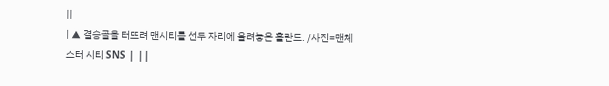||
| ▲ 결승골을 터뜨려 맨시티를 선두 자리에 올려놓은 홀란드. /사진=맨체스터 시티 SNS | ||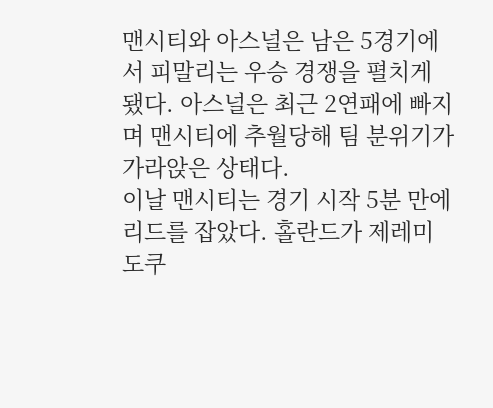맨시티와 아스널은 남은 5경기에서 피말리는 우승 경쟁을 펼치게 됐다. 아스널은 최근 2연패에 빠지며 맨시티에 추월당해 팀 분위기가 가라앉은 상태다.
이날 맨시티는 경기 시작 5분 만에 리드를 잡았다. 홀란드가 제레미 도쿠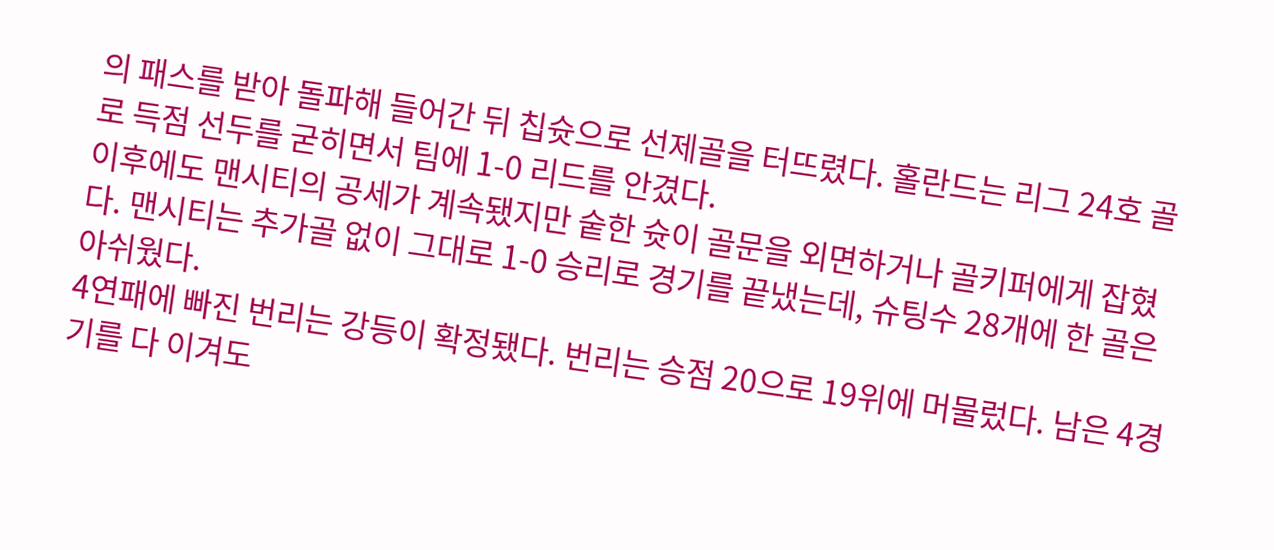의 패스를 받아 돌파해 들어간 뒤 칩슛으로 선제골을 터뜨렸다. 홀란드는 리그 24호 골로 득점 선두를 굳히면서 팀에 1-0 리드를 안겼다.
이후에도 맨시티의 공세가 계속됐지만 숱한 슛이 골문을 외면하거나 골키퍼에게 잡혔다. 맨시티는 추가골 없이 그대로 1-0 승리로 경기를 끝냈는데, 슈팅수 28개에 한 골은 아쉬웠다.
4연패에 빠진 번리는 강등이 확정됐다. 번리는 승점 20으로 19위에 머물렀다. 남은 4경기를 다 이겨도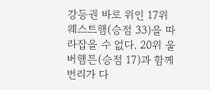강등권 바로 위인 17위 웨스트햄(승점 33)을 따라잡을 수 없다. 20위 울버햄튼(승점 17)과 함께 번리가 다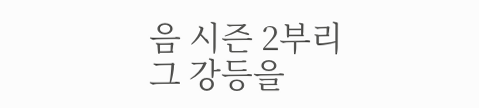음 시즌 2부리그 강등을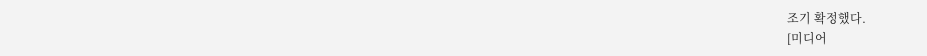조기 확정했다.
[미디어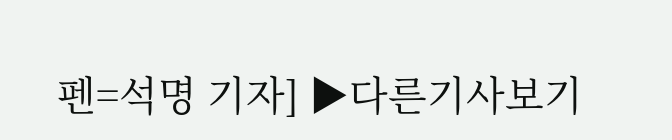펜=석명 기자] ▶다른기사보기